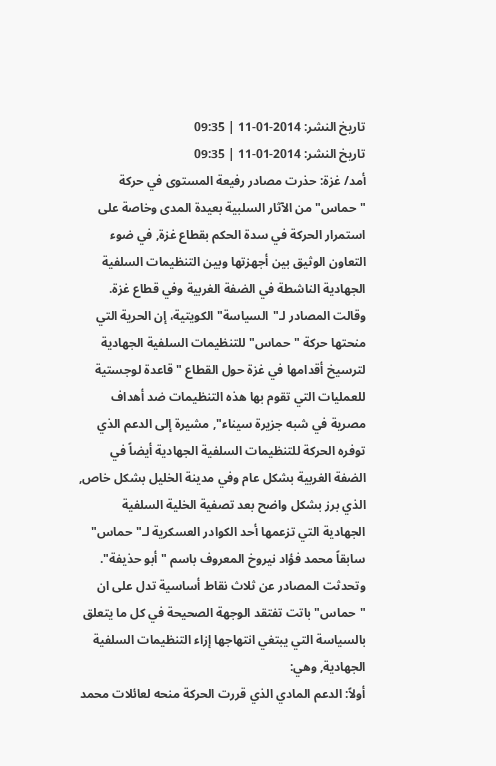تاريخ النشر: 2014-01-11 | 09:35
تاريخ النشر: 2014-01-11 | 09:35
أمد/ غزة: حذرت مصادر رفيعة المستوى في حركة "حماس" من الآثار السلبية بعيدة المدى وخاصة على استمرار الحركة في سدة الحكم بقطاع غزة, في ضوء التعاون الوثيق بين أجهزتها وبين التنظيمات السلفية الجهادية الناشطة في الضفة الغربية وفي قطاع غزة.
وقالت المصادر لـ"السياسة" الكويتية، إن الحرية التي منحتها حركة "حماس" للتنظيمات السلفية الجهادية لترسيخ أقدامها في غزة حول القطاع "قاعدة لوجستية للعمليات التي تقوم بها هذه التنظيمات ضد أهداف مصرية في شبه جزيرة سيناء", مشيرة إلى الدعم الذي توفره الحركة للتنظيمات السلفية الجهادية أيضاً في الضفة الغربية بشكل عام وفي مدينة الخليل بشكل خاص, الذي برز بشكل واضح بعد تصفية الخلية السلفية الجهادية التي تزعمها أحد الكوادر العسكرية لـ"حماس" سابقاً محمد فؤاد نيروخ المعروف باسم "أبو حذيفة".
وتحدثت المصادر عن ثلاث نقاط أساسية تدل على ان "حماس" باتت تفتقد الوجهة الصحيحة في كل ما يتعلق بالسياسة التي يبتغي انتهاجها إزاء التنظيمات السلفية الجهادية, وهي:
أولاً: الدعم المادي الذي قررت الحركة منحه لعائلات محمد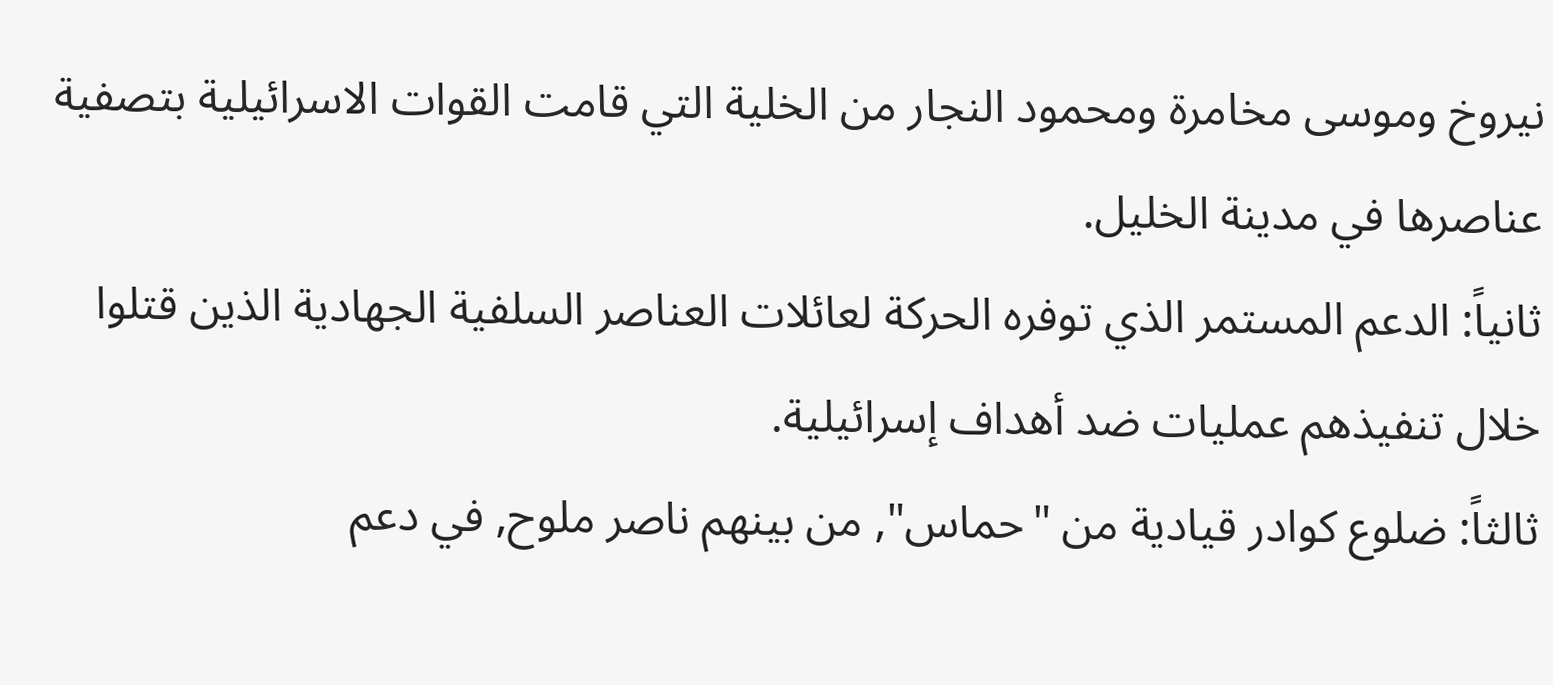نيروخ وموسى مخامرة ومحمود النجار من الخلية التي قامت القوات الاسرائيلية بتصفية عناصرها في مدينة الخليل.
ثانياً: الدعم المستمر الذي توفره الحركة لعائلات العناصر السلفية الجهادية الذين قتلوا خلال تنفيذهم عمليات ضد أهداف إسرائيلية.
ثالثاً: ضلوع كوادر قيادية من "حماس", من بينهم ناصر ملوح, في دعم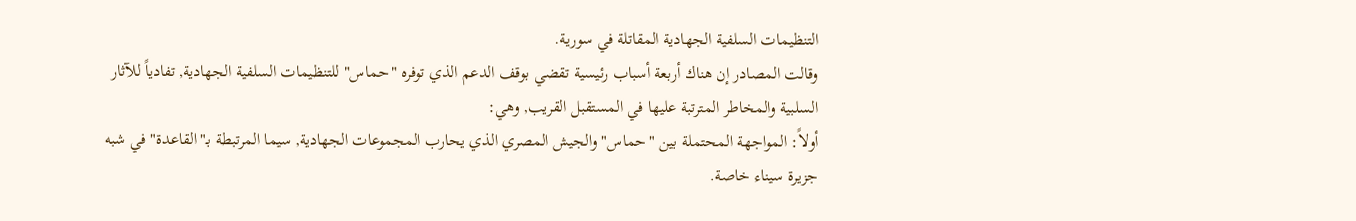التنظيمات السلفية الجهادية المقاتلة في سورية.
وقالت المصادر إن هناك أربعة أسباب رئيسية تقضي بوقف الدعم الذي توفره "حماس" للتنظيمات السلفية الجهادية, تفادياً للآثار السلبية والمخاطر المترتبة عليها في المستقبل القريب, وهي:
أولاً: المواجهة المحتملة بين "حماس" والجيش المصري الذي يحارب المجموعات الجهادية, سيما المرتبطة بـ"القاعدة" في شبه جزيرة سيناء خاصة.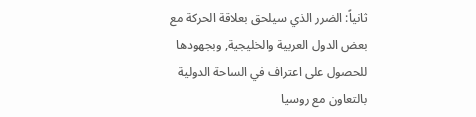ثانياً: الضرر الذي سيلحق بعلاقة الحركة مع بعض الدول العربية والخليجية, وبجهودها للحصول على اعتراف في الساحة الدولية بالتعاون مع روسيا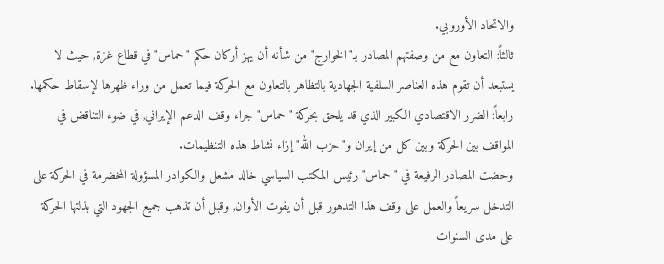والاتحاد الأوروبي.
ثالثاً: التعاون مع من وصفتهم المصادر بـ"الخوارج" من شأنه أن يهز أركان حكم "حماس" في قطاع غزة, حيث لا يستبعد أن تقوم هذه العناصر السلفية الجهادية بالتظاهر بالتعاون مع الحركة فيما تعمل من وراء ظهرها لإسقاط حكمها.
رابعاً: الضرر الاقتصادي الكبير الذي قد يلحق بحركة "حماس" جراء وقف الدعم الإيراني, في ضوء التناقض في المواقف بين الحركة وبين كل من إيران و"حزب الله" إزاء نشاط هذه التنظيمات.
وحضت المصادر الرفيعة في "حماس" رئيس المكتب السياسي خالد مشعل والكوادر المسؤولة المخضرمة في الحركة على التدخل سريعاً والعمل على وقف هذا التدهور قبل أن يفوت الأوان, وقبل أن تذهب جميع الجهود التي بذلتها الحركة على مدى السنوات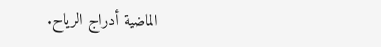الماضية أدراج الرياح.